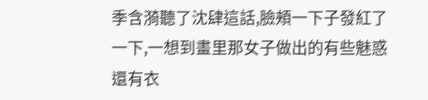季含漪聽了沈肆這話,臉頰一下子發紅了一下,一想到畫里那女子做出的有些魅惑還有衣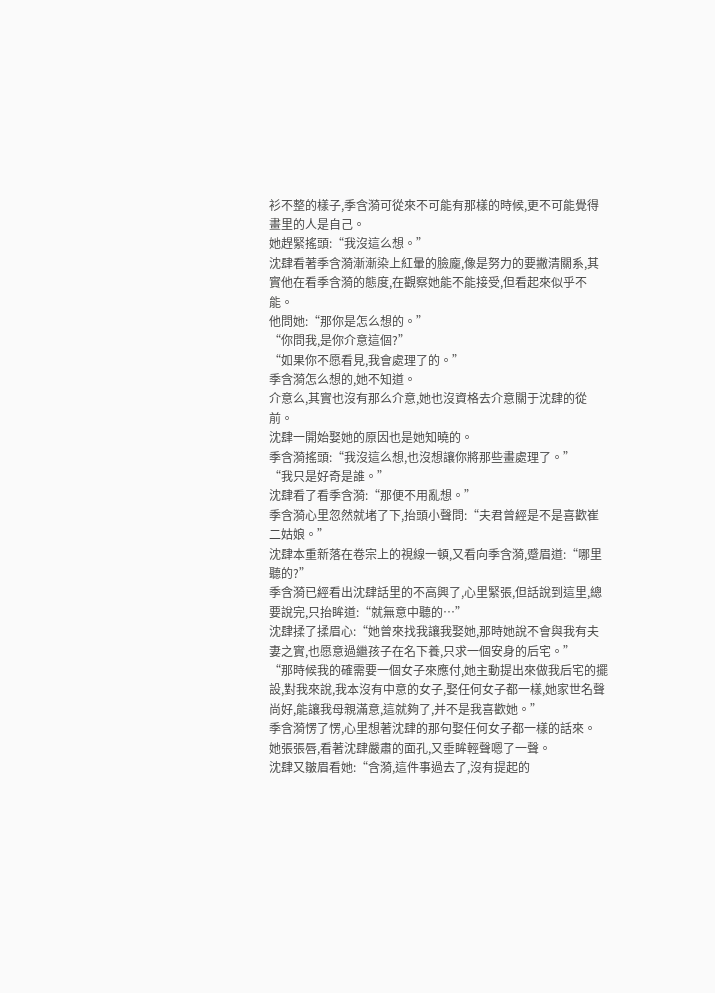衫不整的樣子,季含漪可從來不可能有那樣的時候,更不可能覺得畫里的人是自己。
她趕緊搖頭:“我沒這么想。”
沈肆看著季含漪漸漸染上紅暈的臉龐,像是努力的要撇清關系,其實他在看季含漪的態度,在觀察她能不能接受,但看起來似乎不能。
他問她:“那你是怎么想的。”
“你問我,是你介意這個?”
“如果你不愿看見,我會處理了的。”
季含漪怎么想的,她不知道。
介意么,其實也沒有那么介意,她也沒資格去介意關于沈肆的從前。
沈肆一開始娶她的原因也是她知曉的。
季含漪搖頭:“我沒這么想,也沒想讓你將那些畫處理了。”
“我只是好奇是誰。”
沈肆看了看季含漪:“那便不用亂想。”
季含漪心里忽然就堵了下,抬頭小聲問:“夫君曾經是不是喜歡崔二姑娘。”
沈肆本重新落在卷宗上的視線一頓,又看向季含漪,蹙眉道:“哪里聽的?”
季含漪已經看出沈肆話里的不高興了,心里緊張,但話說到這里,總要說完,只抬眸道:“就無意中聽的…”
沈肆揉了揉眉心:“她曾來找我讓我娶她,那時她說不會與我有夫妻之實,也愿意過繼孩子在名下養,只求一個安身的后宅。”
“那時候我的確需要一個女子來應付,她主動提出來做我后宅的擺設,對我來說,我本沒有中意的女子,娶任何女子都一樣,她家世名聲尚好,能讓我母親滿意,這就夠了,并不是我喜歡她。”
季含漪愣了愣,心里想著沈肆的那句娶任何女子都一樣的話來。
她張張唇,看著沈肆嚴肅的面孔,又垂眸輕聲嗯了一聲。
沈肆又皺眉看她:“含漪,這件事過去了,沒有提起的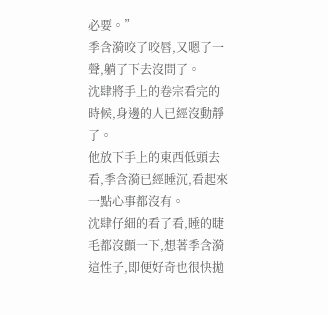必要。”
季含漪咬了咬唇,又嗯了一聲,躺了下去沒問了。
沈肆將手上的卷宗看完的時候,身邊的人已經沒動靜了。
他放下手上的東西低頭去看,季含漪已經睡沉,看起來一點心事都沒有。
沈肆仔細的看了看,睡的睫毛都沒顫一下,想著季含漪這性子,即便好奇也很快拋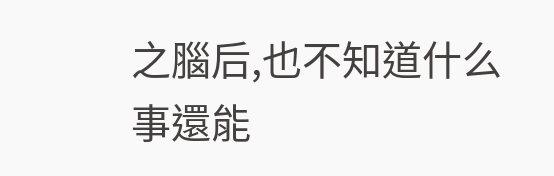之腦后,也不知道什么事還能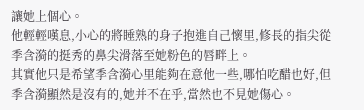讓她上個心。
他輕輕嘆息,小心的將睡熟的身子抱進自己懷里,修長的指尖從季含漪的挺秀的鼻尖滑落至她粉色的唇畔上。
其實他只是希望季含漪心里能夠在意他一些,哪怕吃醋也好,但季含漪顯然是沒有的,她并不在乎,當然也不見她傷心。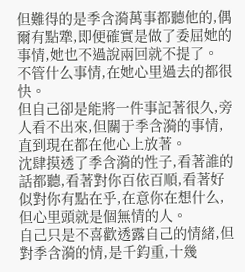但難得的是季含漪萬事都聽他的,偶爾有點犟,即便確實是做了委屈她的事情,她也不過說兩回就不提了。
不管什么事情,在她心里過去的都很快。
但自己卻是能將一件事記著很久,旁人看不出來,但關于季含漪的事情,直到現在都在他心上放著。
沈肆摸透了季含漪的性子,看著誰的話都聽,看著對你百依百順,看著好似對你有點在乎,在意你在想什么,但心里頭就是個無情的人。
自己只是不喜歡透露自己的情緒,但對季含漪的情,是千鈞重,十幾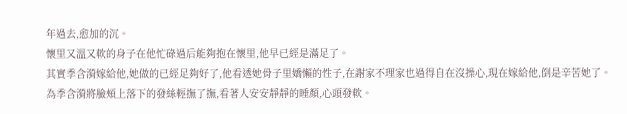年過去,愈加的沉。
懷里又溫又軟的身子在他忙碌過后能夠抱在懷里,他早已經是滿足了。
其實季含漪嫁給他,她做的已經足夠好了,他看透她骨子里嬌懶的性子,在謝家不理家也過得自在沒操心,現在嫁給他,倒是辛苦她了。
為季含漪將臉頰上落下的發絲輕撫了撫,看著人安安靜靜的睡顏,心頭發軟。